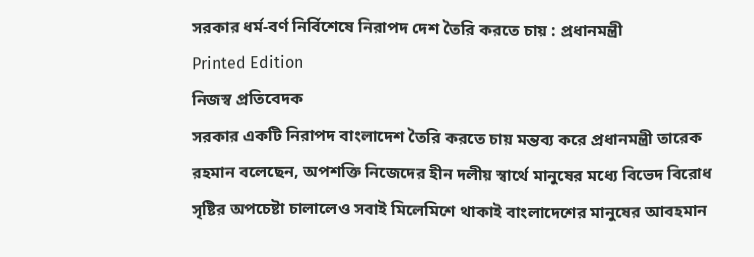সরকার ধর্ম-বর্ণ নির্বিশেষে নিরাপদ দেশ তৈরি করতে চায় : প্রধানমন্ত্রী
Printed Edition
নিজস্ব প্রতিবেদক
সরকার একটি নিরাপদ বাংলাদেশ তৈরি করতে চায় মন্তব্য করে প্রধানমন্ত্রী তারেক রহমান বলেছেন, অপশক্তি নিজেদের হীন দলীয় স্বার্থে মানুষের মধ্যে বিভেদ বিরোধ সৃষ্টির অপচেষ্টা চালালেও সবাই মিলেমিশে থাকাই বাংলাদেশের মানুষের আবহমান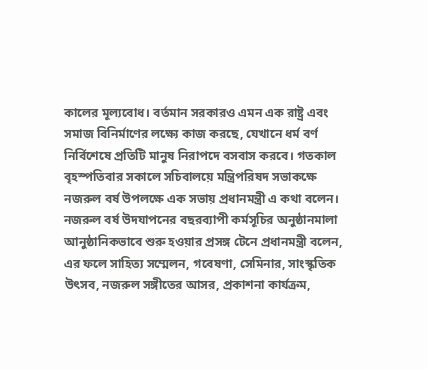কালের মূল্যবোধ। বর্তমান সরকারও এমন এক রাষ্ট্র এবং সমাজ বিনির্মাণের লক্ষ্যে কাজ করছে, যেখানে ধর্ম বর্ণ নির্বিশেষে প্রতিটি মানুষ নিরাপদে বসবাস করবে। গতকাল বৃহস্পতিবার সকালে সচিবালয়ে মন্ত্রিপরিষদ সভাকক্ষে নজরুল বর্ষ উপলক্ষে এক সভায় প্রধানমন্ত্রী এ কথা বলেন।
নজরুল বর্ষ উদযাপনের বছরব্যাপী কর্মসূচির অনুষ্ঠানমালা আনুষ্ঠানিকভাবে শুরু হওয়ার প্রসঙ্গ টেনে প্রধানমন্ত্রী বলেন, এর ফলে সাহিত্য সম্মেলন, গবেষণা, সেমিনার, সাংস্কৃতিক উৎসব, নজরুল সঙ্গীতের আসর, প্রকাশনা কার্যক্রম,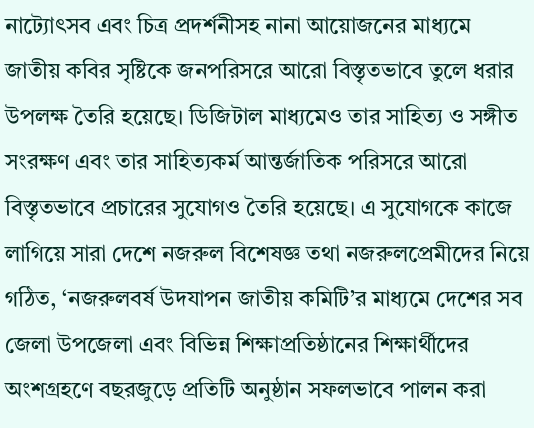নাট্যোৎসব এবং চিত্র প্রদর্শনীসহ নানা আয়োজনের মাধ্যমে জাতীয় কবির সৃষ্টিকে জনপরিসরে আরো বিস্তৃতভাবে তুলে ধরার উপলক্ষ তৈরি হয়েছে। ডিজিটাল মাধ্যমেও তার সাহিত্য ও সঙ্গীত সংরক্ষণ এবং তার সাহিত্যকর্ম আন্তর্জাতিক পরিসরে আরো বিস্তৃতভাবে প্রচারের সুযোগও তৈরি হয়েছে। এ সুযোগকে কাজে লাগিয়ে সারা দেশে নজরুল বিশেষজ্ঞ তথা নজরুলপ্রেমীদের নিয়ে গঠিত, ‘নজরুলবর্ষ উদযাপন জাতীয় কমিটি’র মাধ্যমে দেশের সব জেলা উপজেলা এবং বিভিন্ন শিক্ষাপ্রতিষ্ঠানের শিক্ষার্থীদের অংশগ্রহণে বছরজুড়ে প্রতিটি অনুষ্ঠান সফলভাবে পালন করা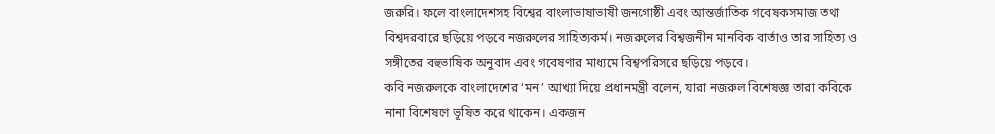জরুরি। ফলে বাংলাদেশসহ বিশ্বের বাংলাভাষাভাষী জনগোষ্ঠী এবং আন্তর্জাতিক গবেষকসমাজ তথা বিশ্বদরবারে ছড়িয়ে পড়বে নজরুলের সাহিত্যকর্ম। নজরুলের বিশ্বজনীন মানবিক বার্তাও তার সাহিত্য ও সঙ্গীতের বহুভাষিক অনুবাদ এবং গবেষণার মাধ্যমে বিশ্বপরিসরে ছড়িয়ে পড়বে।
কবি নজরুলকে বাংলাদেশের ‘মন’ আখ্যা দিয়ে প্রধানমন্ত্রী বলেন, যারা নজরুল বিশেষজ্ঞ তারা কবিকে নানা বিশেষণে ভূষিত করে থাকেন। একজন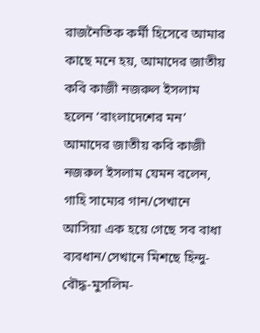রাজনৈতিক কর্মী হিসেবে আমার কাছে মনে হয়, আমাদের জাতীয় কবি কাজী নজরুল ইসলাম হলেন ‘বাংলাদেশের মন’ আমাদের জাতীয় কবি কাজী নজরুল ইসলাম যেমন বলেন, গাহি সাম্যের গান/সেখানে আসিয়া এক হয়ে গেছে সব বাধা ব্যবধান/সেখানে মিশছে হিন্দু-বৌদ্ধ-মুসলিম-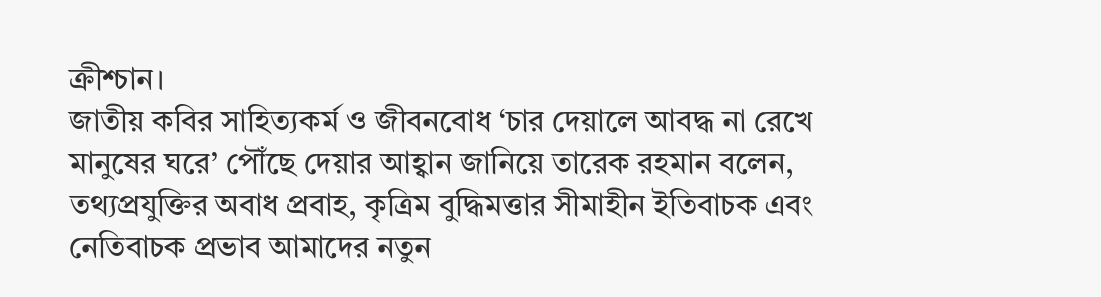ক্রীশ্চান।
জাতীয় কবির সাহিত্যকর্ম ও জীবনবোধ ‘চার দেয়ালে আবদ্ধ না রেখে মানুষের ঘরে’ পৌঁছে দেয়ার আহ্বান জানিয়ে তারেক রহমান বলেন, তথ্যপ্রযুক্তির অবাধ প্রবাহ, কৃত্রিম বুদ্ধিমত্তার সীমাহীন ইতিবাচক এবং নেতিবাচক প্রভাব আমাদের নতুন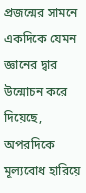প্রজন্মের সামনে একদিকে যেমন জ্ঞানের দ্বার উন্মোচন করে দিয়েছে, অপরদিকে মূল্যবোধ হারিয়ে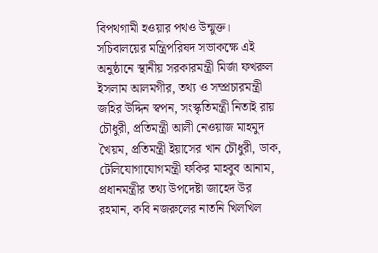বিপথগামী হওয়ার পথও উন্মুক্ত।
সচিবালয়ের মন্ত্রিপরিষদ সভাকক্ষে এই অনুষ্ঠানে স্থানীয় সরকারমন্ত্রী মির্জা ফখরুল ইসলাম আলমগীর, তথ্য ও সম্প্রচারমন্ত্রী জহির উদ্দিন স্বপন, সংস্কৃতিমন্ত্রী নিতাই রায় চৌধুরী, প্রতিমন্ত্রী আলী নেওয়াজ মাহমুদ খৈয়ম, প্রতিমন্ত্রী ইয়াসের খান চৌধুরী, ডাক, টেলিযোগাযোগমন্ত্রী ফকির মাহবুব আনাম, প্রধানমন্ত্রীর তথ্য উপদেষ্টা জাহেদ উর রহমান, কবি নজরুলের নাতনি খিলখিল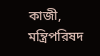কাজী, মন্ত্রিপরিষদ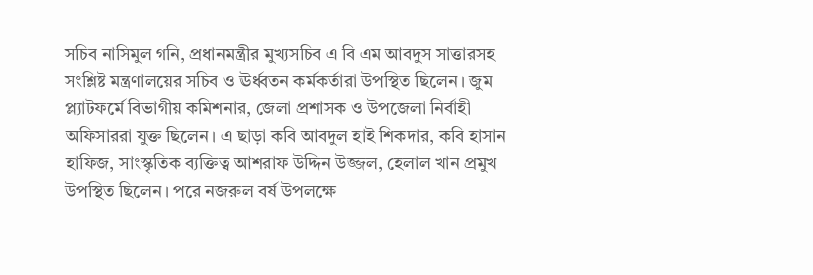সচিব নাসিমুল গনি, প্রধানমন্ত্রীর মুখ্যসচিব এ বি এম আবদুস সাত্তারসহ সংশ্লিষ্ট মন্ত্রণালয়ের সচিব ও ঊর্ধ্বতন কর্মকর্তারা উপস্থিত ছিলেন। জুম প্ল্যাটফর্মে বিভাগীয় কমিশনার, জেলা প্রশাসক ও উপজেলা নির্বাহী অফিসাররা যুক্ত ছিলেন। এ ছাড়া কবি আবদুল হাই শিকদার, কবি হাসান হাফিজ, সাংস্কৃতিক ব্যক্তিত্ব আশরাফ উদ্দিন উজ্জল, হেলাল খান প্রমুখ উপস্থিত ছিলেন। পরে নজরুল বর্ষ উপলক্ষে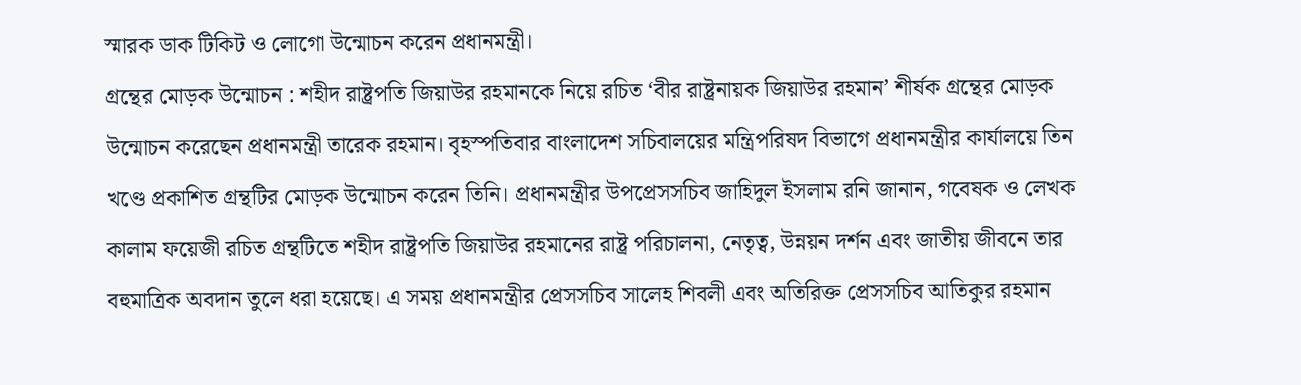স্মারক ডাক টিকিট ও লোগো উন্মোচন করেন প্রধানমন্ত্রী।
গ্রন্থের মোড়ক উন্মোচন : শহীদ রাষ্ট্রপতি জিয়াউর রহমানকে নিয়ে রচিত ‘বীর রাষ্ট্রনায়ক জিয়াউর রহমান’ শীর্ষক গ্রন্থের মোড়ক উন্মোচন করেছেন প্রধানমন্ত্রী তারেক রহমান। বৃহস্পতিবার বাংলাদেশ সচিবালয়ের মন্ত্রিপরিষদ বিভাগে প্রধানমন্ত্রীর কার্যালয়ে তিন খণ্ডে প্রকাশিত গ্রন্থটির মোড়ক উন্মোচন করেন তিনি। প্রধানমন্ত্রীর উপপ্রেসসচিব জাহিদুল ইসলাম রনি জানান, গবেষক ও লেখক কালাম ফয়েজী রচিত গ্রন্থটিতে শহীদ রাষ্ট্রপতি জিয়াউর রহমানের রাষ্ট্র পরিচালনা, নেতৃত্ব, উন্নয়ন দর্শন এবং জাতীয় জীবনে তার বহুমাত্রিক অবদান তুলে ধরা হয়েছে। এ সময় প্রধানমন্ত্রীর প্রেসসচিব সালেহ শিবলী এবং অতিরিক্ত প্রেসসচিব আতিকুর রহমান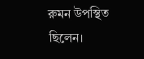রুমন উপস্থিত ছিলেন।